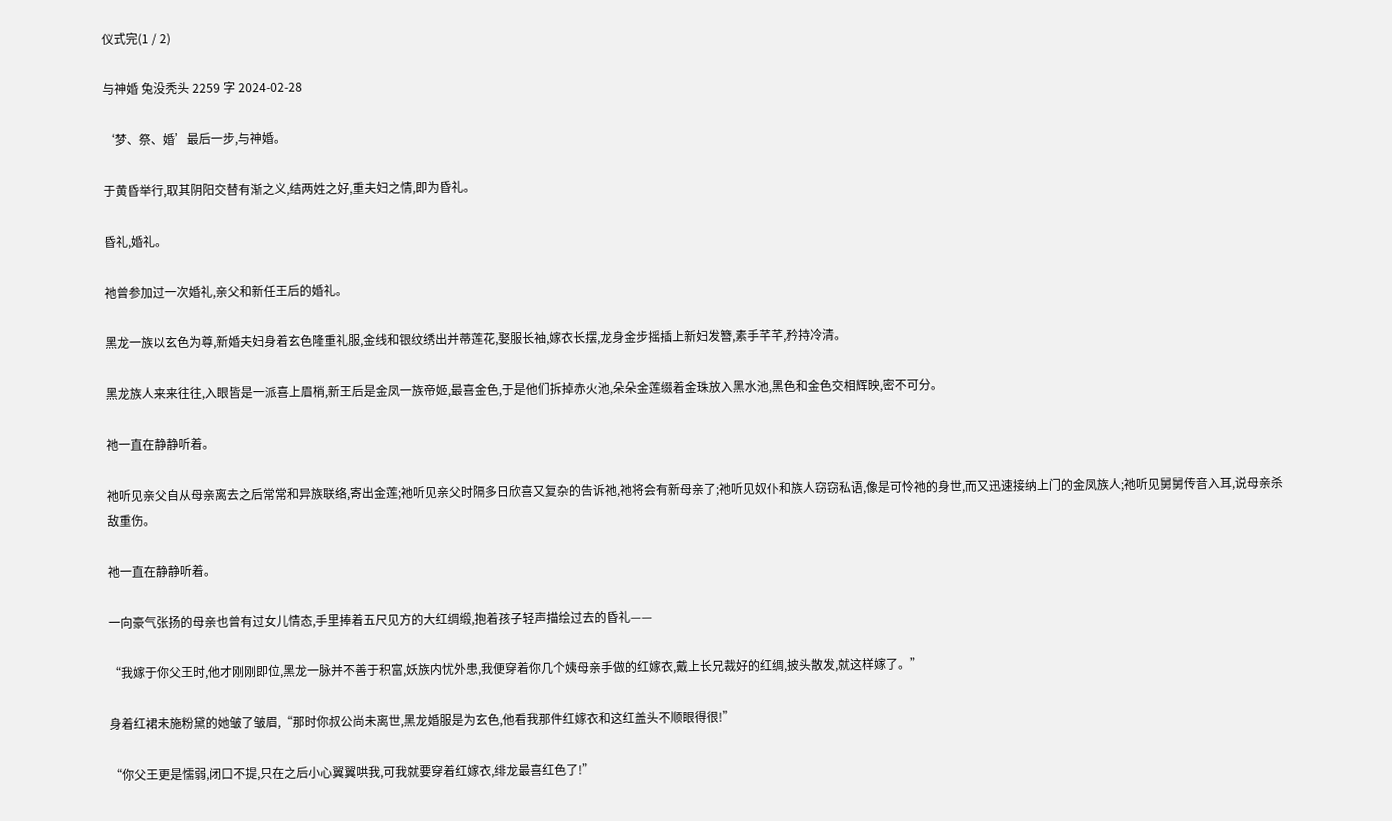仪式完(1 / 2)

与神婚 兔没秃头 2259 字 2024-02-28

‘梦、祭、婚’最后一步,与神婚。

于黄昏举行,取其阴阳交替有渐之义,结两姓之好,重夫妇之情,即为昏礼。

昏礼,婚礼。

祂曾参加过一次婚礼,亲父和新任王后的婚礼。

黑龙一族以玄色为尊,新婚夫妇身着玄色隆重礼服,金线和银纹绣出并蒂莲花,娶服长袖,嫁衣长摆,龙身金步摇插上新妇发簪,素手芊芊,矜持冷清。

黑龙族人来来往往,入眼皆是一派喜上眉梢,新王后是金凤一族帝姬,最喜金色,于是他们拆掉赤火池,朵朵金莲缀着金珠放入黑水池,黑色和金色交相辉映,密不可分。

祂一直在静静听着。

祂听见亲父自从母亲离去之后常常和异族联络,寄出金莲;祂听见亲父时隔多日欣喜又复杂的告诉祂,祂将会有新母亲了;祂听见奴仆和族人窃窃私语,像是可怜祂的身世,而又迅速接纳上门的金凤族人;祂听见舅舅传音入耳,说母亲杀敌重伤。

祂一直在静静听着。

一向豪气张扬的母亲也曾有过女儿情态,手里捧着五尺见方的大红绸缎,抱着孩子轻声描绘过去的昏礼——

“我嫁于你父王时,他才刚刚即位,黑龙一脉并不善于积富,妖族内忧外患,我便穿着你几个姨母亲手做的红嫁衣,戴上长兄裁好的红绸,披头散发,就这样嫁了。”

身着红裙未施粉黛的她皱了皱眉,“那时你叔公尚未离世,黑龙婚服是为玄色,他看我那件红嫁衣和这红盖头不顺眼得很!”

“你父王更是懦弱,闭口不提,只在之后小心翼翼哄我,可我就要穿着红嫁衣,绯龙最喜红色了!”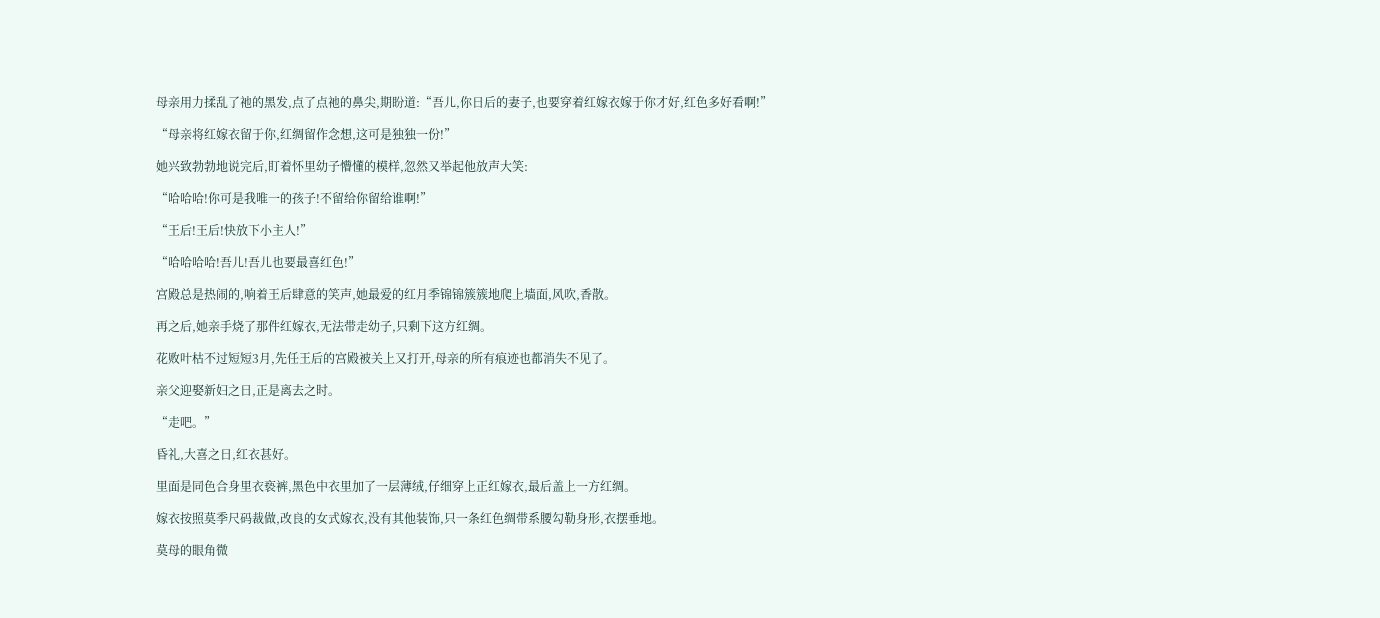母亲用力揉乱了祂的黑发,点了点祂的鼻尖,期盼道:“吾儿,你日后的妻子,也要穿着红嫁衣嫁于你才好,红色多好看啊!”

“母亲将红嫁衣留于你,红绸留作念想,这可是独独一份!”

她兴致勃勃地说完后,盯着怀里幼子懵懂的模样,忽然又举起他放声大笑:

“哈哈哈!你可是我唯一的孩子!不留给你留给谁啊!”

“王后!王后!快放下小主人!”

“哈哈哈哈!吾儿!吾儿也要最喜红色!”

宫殿总是热闹的,响着王后肆意的笑声,她最爱的红月季锦锦簇簇地爬上墙面,风吹,香散。

再之后,她亲手烧了那件红嫁衣,无法带走幼子,只剩下这方红绸。

花败叶枯不过短短3月,先任王后的宫殿被关上又打开,母亲的所有痕迹也都消失不见了。

亲父迎娶新妇之日,正是离去之时。

“走吧。”

昏礼,大喜之日,红衣甚好。

里面是同色合身里衣亵裤,黑色中衣里加了一层薄绒,仔细穿上正红嫁衣,最后盖上一方红绸。

嫁衣按照莫季尺码裁做,改良的女式嫁衣,没有其他装饰,只一条红色绸带系腰勾勒身形,衣摆垂地。

莫母的眼角微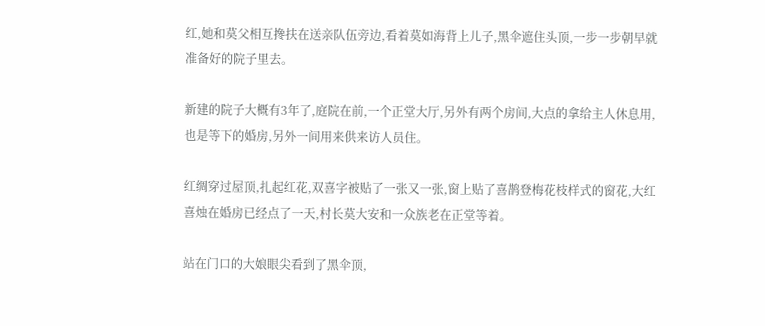红,她和莫父相互搀扶在送亲队伍旁边,看着莫如海背上儿子,黑伞遮住头顶,一步一步朝早就准备好的院子里去。

新建的院子大概有3年了,庭院在前,一个正堂大厅,另外有两个房间,大点的拿给主人休息用,也是等下的婚房,另外一间用来供来访人员住。

红绸穿过屋顶,扎起红花,双喜字被贴了一张又一张,窗上贴了喜鹊登梅花枝样式的窗花,大红喜烛在婚房已经点了一天,村长莫大安和一众族老在正堂等着。

站在门口的大娘眼尖看到了黑伞顶,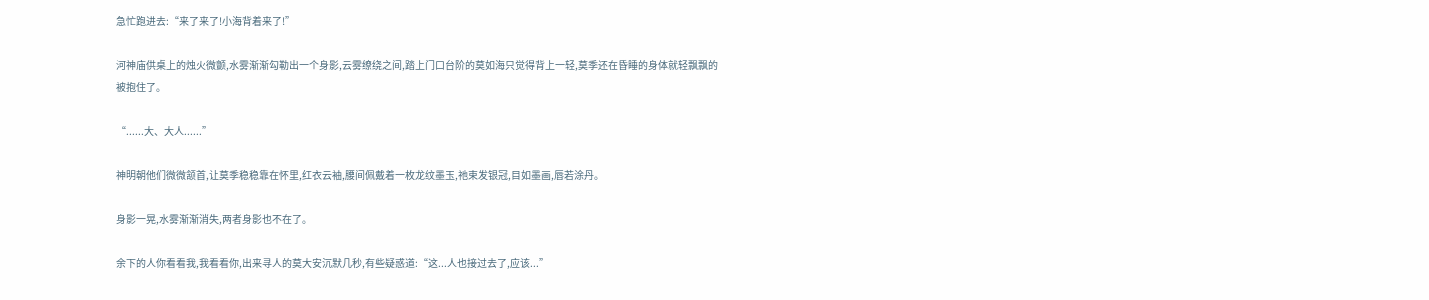急忙跑进去:“来了来了!小海背着来了!”

河神庙供桌上的烛火微颤,水雾渐渐勾勒出一个身影,云雾缭绕之间,踏上门口台阶的莫如海只觉得背上一轻,莫季还在昏睡的身体就轻飘飘的被抱住了。

“......大、大人......”

神明朝他们微微颔首,让莫季稳稳靠在怀里,红衣云袖,腰间佩戴着一枚龙纹墨玉,祂束发银冠,目如墨画,唇若涂丹。

身影一晃,水雾渐渐消失,两者身影也不在了。

余下的人你看看我,我看看你,出来寻人的莫大安沉默几秒,有些疑惑道:“这...人也接过去了,应该...”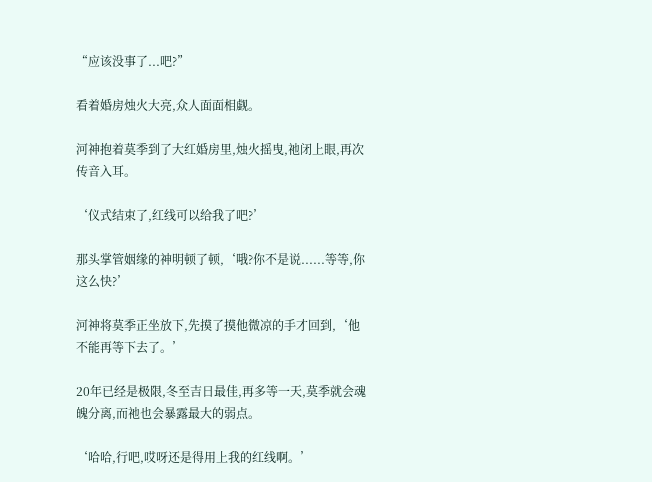“应该没事了...吧?”

看着婚房烛火大亮,众人面面相觑。

河神抱着莫季到了大红婚房里,烛火摇曳,祂闭上眼,再次传音入耳。

‘仪式结束了,红线可以给我了吧?’

那头掌管姻缘的神明顿了顿,‘哦?你不是说......等等,你这么快?’

河神将莫季正坐放下,先摸了摸他微凉的手才回到,‘他不能再等下去了。’

20年已经是极限,冬至吉日最佳,再多等一天,莫季就会魂魄分离,而祂也会暴露最大的弱点。

‘哈哈,行吧,哎呀还是得用上我的红线啊。’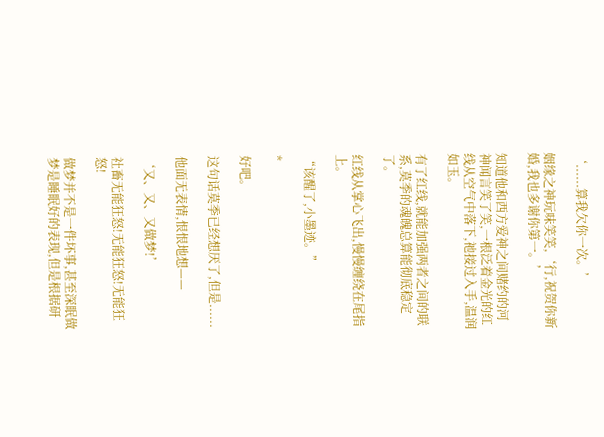‘......算我欠你一次。’

姻缘之神玩味笑笑,‘行,祝贺你新婚,我也多谢你第一。’

知道他和西方爱神之间赌约的河神闻言笑了笑,一根泛着金光的红线从空气中落下,祂接过入手,温润如玉。

有了红线,就能加强两者之间的联系,莫季的魂魄总算能彻底稳定了。

红线从掌心飞出,慢慢缠绕在尾指上。

“该醒了,小墨迹。”

*

好吧。

这句话莫季已经想厌了,但是......

他面无表情,恨恨地想——

‘又、又、又做梦!’

社畜无能狂怒!无能狂怒!无能狂怒!

做梦并不是一件坏事,甚至深眠做梦是睡眠好的表现,但是根据研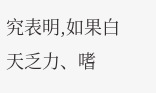究表明,如果白天乏力、嗜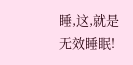睡,这,就是无效睡眠!